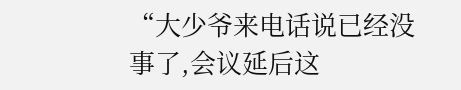“大少爷来电话说已经没事了,会议延后这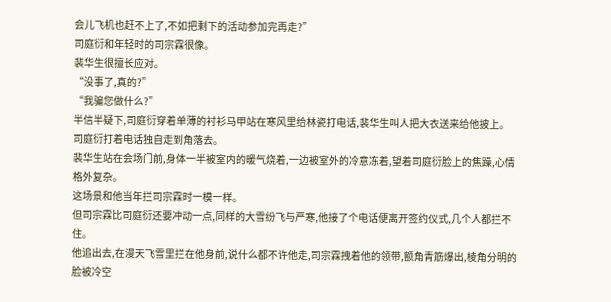会儿飞机也赶不上了,不如把剩下的活动参加完再走?”
司庭衍和年轻时的司宗霖很像。
裴华生很擅长应对。
“没事了,真的?”
“我骗您做什么?”
半信半疑下,司庭衍穿着单薄的衬衫马甲站在寒风里给林瓷打电话,裴华生叫人把大衣送来给他披上。
司庭衍打着电话独自走到角落去。
裴华生站在会场门前,身体一半被室内的暖气烧着,一边被室外的冷意冻着,望着司庭衍脸上的焦躁,心情格外复杂。
这场景和他当年拦司宗霖时一模一样。
但司宗霖比司庭衍还要冲动一点,同样的大雪纷飞与严寒,他接了个电话便离开签约仪式,几个人都拦不住。
他追出去,在漫天飞雪里拦在他身前,说什么都不许他走,司宗霖拽着他的领带,额角青筋爆出,棱角分明的脸被冷空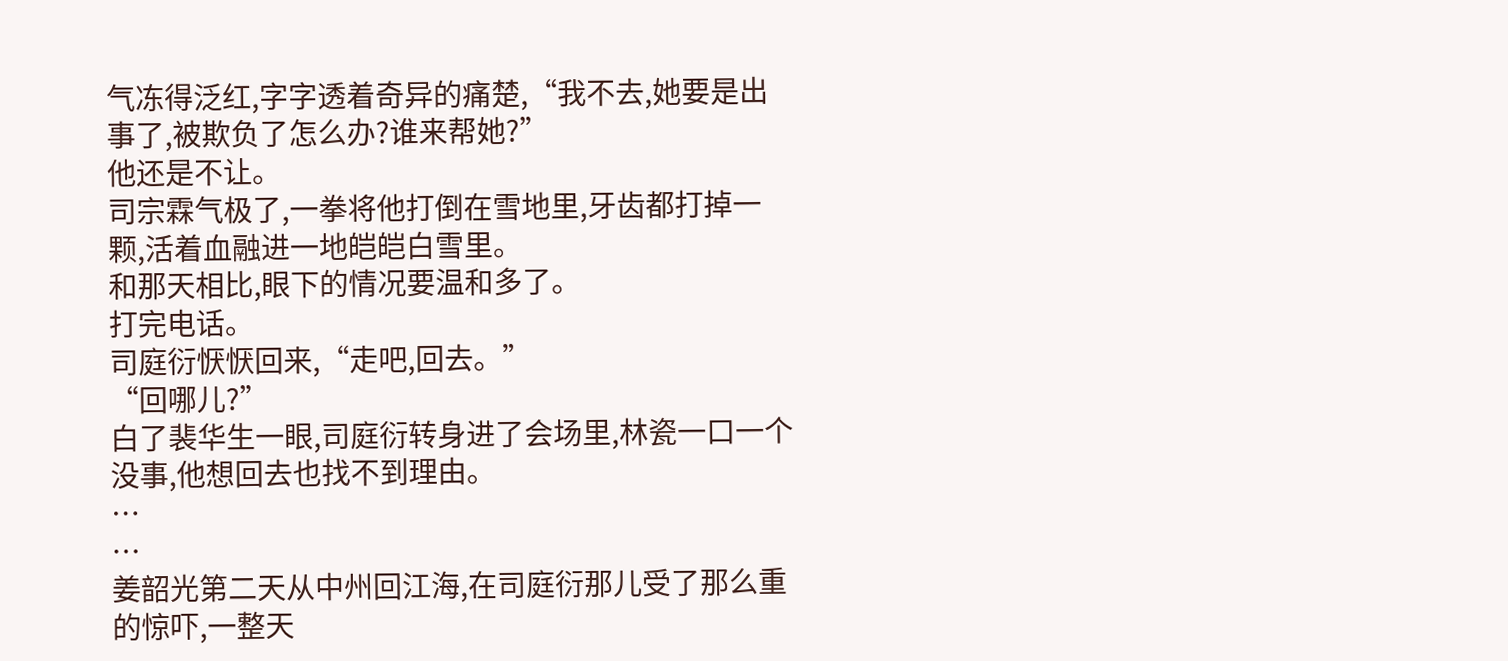气冻得泛红,字字透着奇异的痛楚,“我不去,她要是出事了,被欺负了怎么办?谁来帮她?”
他还是不让。
司宗霖气极了,一拳将他打倒在雪地里,牙齿都打掉一颗,活着血融进一地皑皑白雪里。
和那天相比,眼下的情况要温和多了。
打完电话。
司庭衍恹恹回来,“走吧,回去。”
“回哪儿?”
白了裴华生一眼,司庭衍转身进了会场里,林瓷一口一个没事,他想回去也找不到理由。
…
…
姜韶光第二天从中州回江海,在司庭衍那儿受了那么重的惊吓,一整天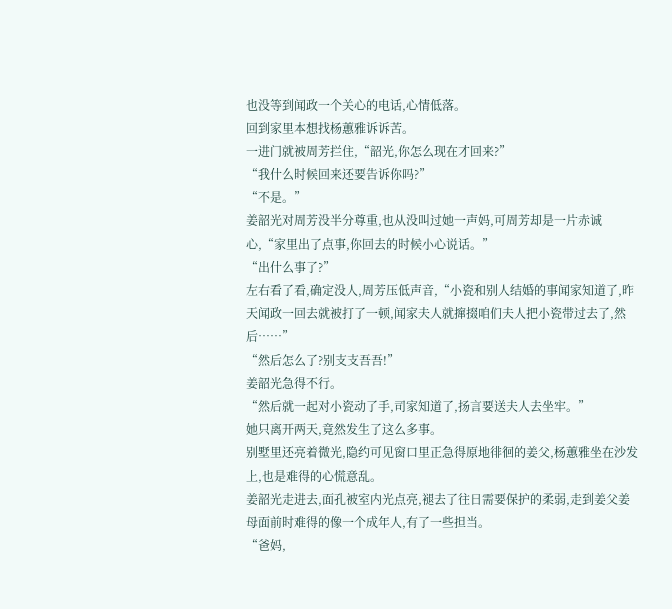也没等到闻政一个关心的电话,心情低落。
回到家里本想找杨蕙雅诉诉苦。
一进门就被周芳拦住,“韶光,你怎么现在才回来?”
“我什么时候回来还要告诉你吗?”
“不是。”
姜韶光对周芳没半分尊重,也从没叫过她一声妈,可周芳却是一片赤诚心,“家里出了点事,你回去的时候小心说话。”
“出什么事了?”
左右看了看,确定没人,周芳压低声音,“小瓷和别人结婚的事闻家知道了,昨天闻政一回去就被打了一顿,闻家夫人就撺掇咱们夫人把小瓷带过去了,然后……”
“然后怎么了?别支支吾吾!”
姜韶光急得不行。
“然后就一起对小瓷动了手,司家知道了,扬言要送夫人去坐牢。”
她只离开两天,竟然发生了这么多事。
别墅里还亮着微光,隐约可见窗口里正急得原地徘徊的姜父,杨蕙雅坐在沙发上,也是难得的心慌意乱。
姜韶光走进去,面孔被室内光点亮,褪去了往日需要保护的柔弱,走到姜父姜母面前时难得的像一个成年人,有了一些担当。
“爸妈,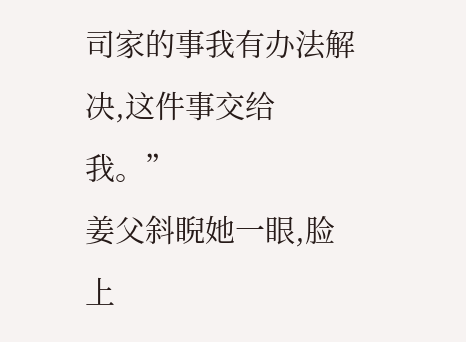司家的事我有办法解决,这件事交给我。”
姜父斜睨她一眼,脸上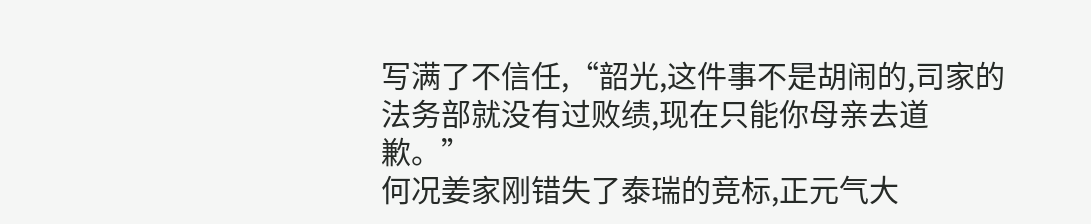写满了不信任,“韶光,这件事不是胡闹的,司家的法务部就没有过败绩,现在只能你母亲去道歉。”
何况姜家刚错失了泰瑞的竞标,正元气大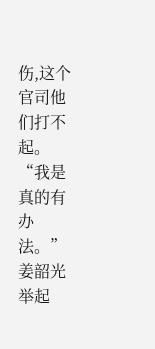伤,这个官司他们打不起。
“我是真的有办法。”姜韶光举起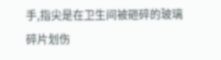手,指尖是在卫生间被砸碎的玻璃碎片划伤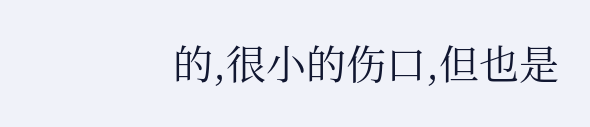的,很小的伤口,但也是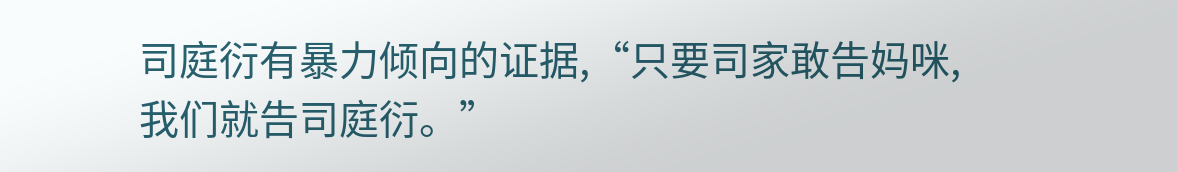司庭衍有暴力倾向的证据,“只要司家敢告妈咪,我们就告司庭衍。”